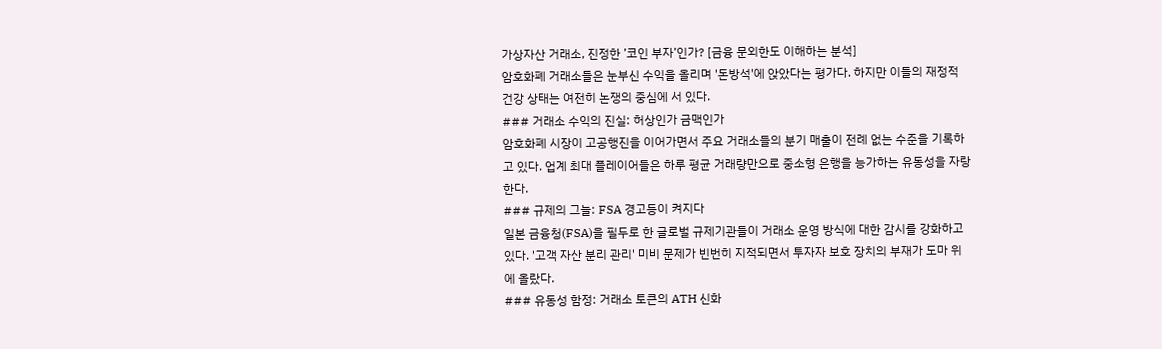가상자산 거래소, 진정한 ’코인 부자’인가? [금융 문외한도 이해하는 분석]
암호화폐 거래소들은 눈부신 수익을 올리며 '돈방석'에 앉았다는 평가다. 하지만 이들의 재정적 건강 상태는 여전히 논쟁의 중심에 서 있다.
### 거래소 수익의 진실: 허상인가 금맥인가
암호화폐 시장이 고공행진을 이어가면서 주요 거래소들의 분기 매출이 전례 없는 수준을 기록하고 있다. 업계 최대 플레이어들은 하루 평균 거래량만으로 중소형 은행을 능가하는 유동성을 자랑한다.
### 규제의 그늘: FSA 경고등이 켜지다
일본 금융청(FSA)을 필두로 한 글로벌 규제기관들이 거래소 운영 방식에 대한 감시를 강화하고 있다. '고객 자산 분리 관리' 미비 문제가 빈번히 지적되면서 투자자 보호 장치의 부재가 도마 위에 올랐다.
### 유동성 함정: 거래소 토큰의 ATH 신화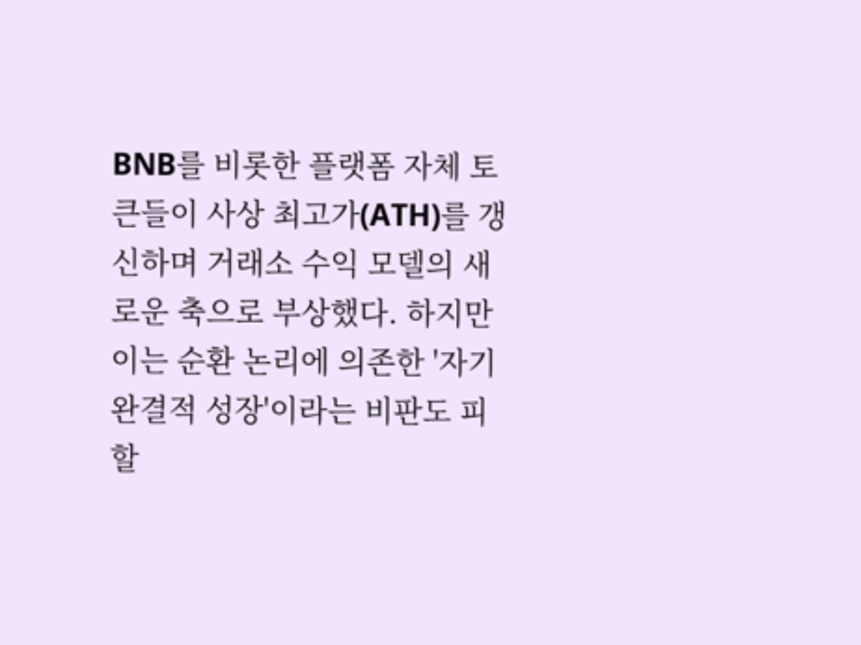BNB를 비롯한 플랫폼 자체 토큰들이 사상 최고가(ATH)를 갱신하며 거래소 수익 모델의 새로운 축으로 부상했다. 하지만 이는 순환 논리에 의존한 '자기 완결적 성장'이라는 비판도 피할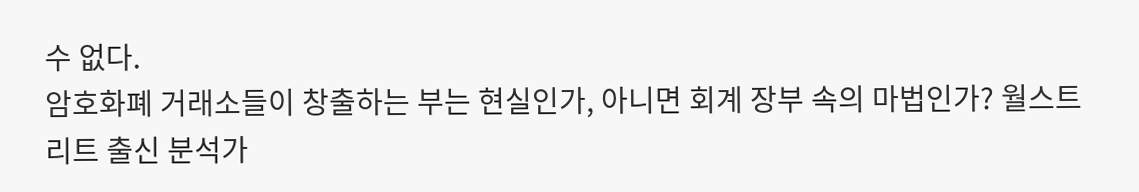수 없다.
암호화폐 거래소들이 창출하는 부는 현실인가, 아니면 회계 장부 속의 마법인가? 월스트리트 출신 분석가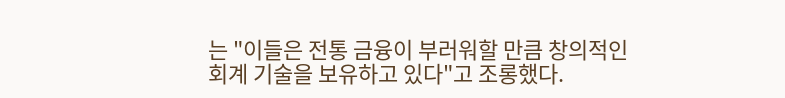는 "이들은 전통 금융이 부러워할 만큼 창의적인 회계 기술을 보유하고 있다"고 조롱했다.